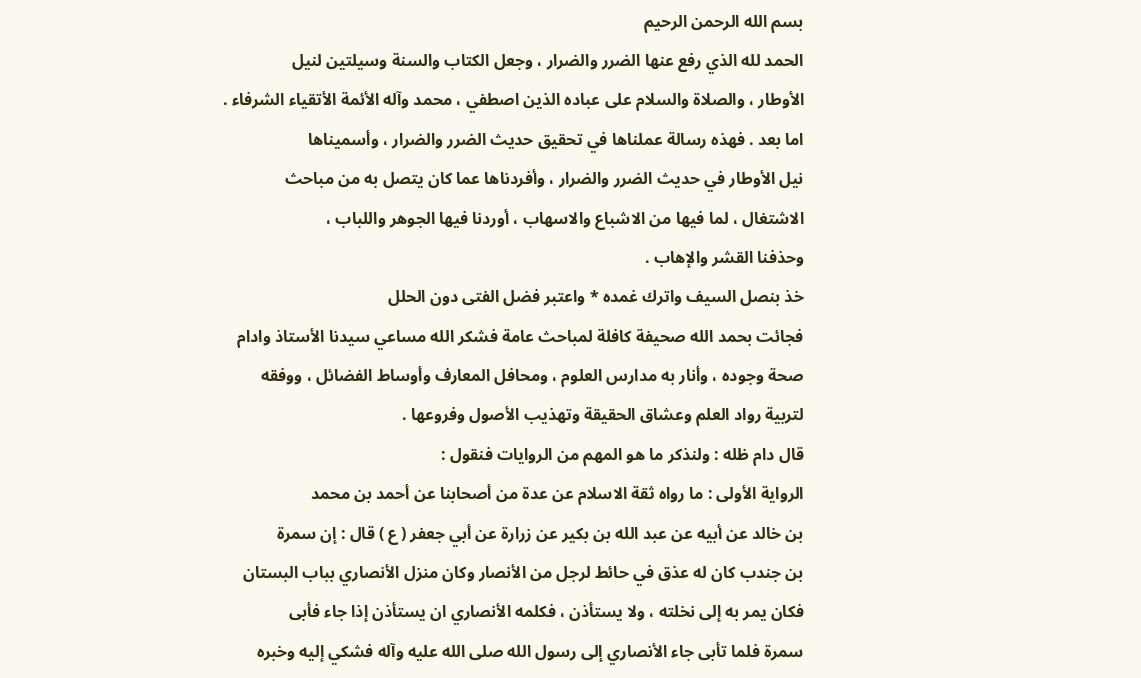بسم الله الرحمن الرحيم
الحمد لله الذي رفع عنها الضرر والضرار ، وجعل الكتاب والسنة وسيلتين لنيل
الأوطار ، والصلاة والسلام على عباده الذين اصطفي ، محمد وآله الأئمة الأتقياء الشرفاء .
اما بعد . فهذه رسالة عملناها في تحقيق حديث الضرر والضرار ، وأسميناها
نيل الأوطار في حديث الضرر والضرار ، وأفردناها عما كان يتصل به من مباحث
الاشتغال ، لما فيها من الاشباع والاسهاب ، أوردنا فيها الجوهر واللباب ،
وحذفنا القشر والإهاب .
خذ بنصل السيف واترك غمده * واعتبر فضل الفتى دون الحلل
فجائت بحمد الله صحيفة كافلة لمباحث عامة فشكر الله مساعي سيدنا الأستاذ وادام
صحة وجوده ، وأنار به مدارس العلوم ، ومحافل المعارف وأوساط الفضائل ، ووفقه
لتربية رواد العلم وعشاق الحقيقة وتهذيب الأصول وفروعها .
قال دام ظله : ولنذكر ما هو المهم من الروايات فنقول :
الرواية الأولى : ما رواه ثقة الاسلام عن عدة من أصحابنا عن أحمد بن محمد
بن خالد عن أبيه عن عبد الله بن بكير عن زرارة عن أبي جعفر ( ع ) قال : إن سمرة
بن جندب كان له عذق في حائط لرجل من الأنصار وكان منزل الأنصاري بباب البستان
فكان يمر به إلى نخلته ، ولا يستأذن ، فكلمه الأنصاري ان يستأذن إذا جاء فأبى
سمرة فلما تأبى جاء الأنصاري إلى رسول الله صلى الله عليه وآله فشكي إليه وخبره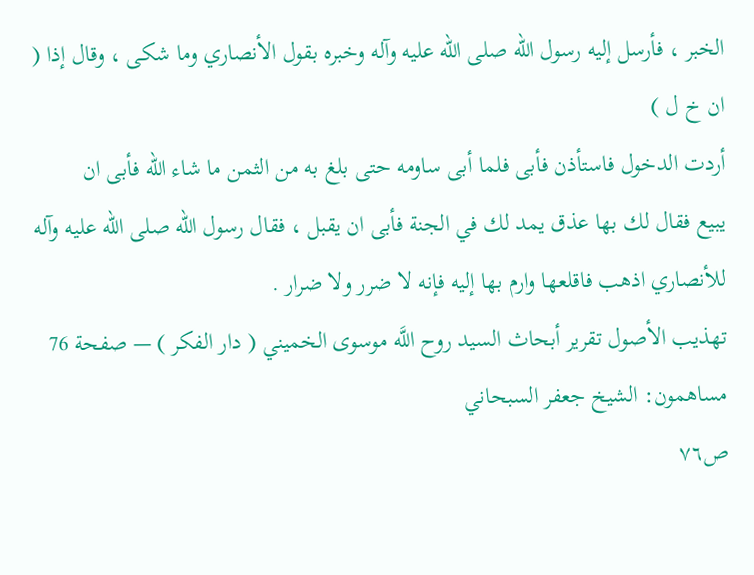الخبر ، فأرسل إليه رسول الله صلى الله عليه وآله وخبره بقول الأنصاري وما شكى ، وقال إذا ( ان خ ل )
أردت الدخول فاستأذن فأبى فلما أبى ساومه حتى بلغ به من الثمن ما شاء الله فأبى ان
يبيع فقال لك بها عذق يمد لك في الجنة فأبى ان يقبل ، فقال رسول الله صلى الله عليه وآله
للأنصاري اذهب فاقلعها وارم بها إليه فإنه لا ضرر ولا ضرار .
تهذيب الأصول تقرير أبحاث السيد روح اللَّه موسوى الخميني ( دار الفكر ) — صفحة 76
مساهمون: الشيخ جعفر السبحاني
ص٧٦